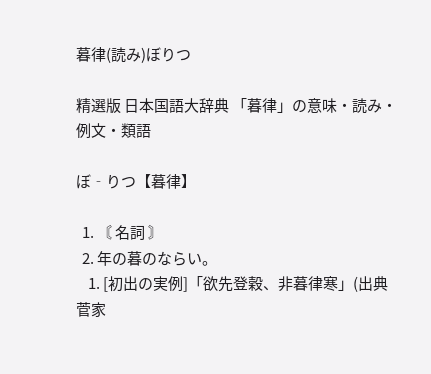暮律(読み)ぼりつ

精選版 日本国語大辞典 「暮律」の意味・読み・例文・類語

ぼ‐りつ【暮律】

  1. 〘 名詞 〙
  2. 年の暮のならい。
    1. [初出の実例]「欲先登穀、非暮律寒」(出典菅家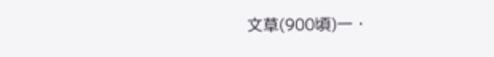文草(900頃)一・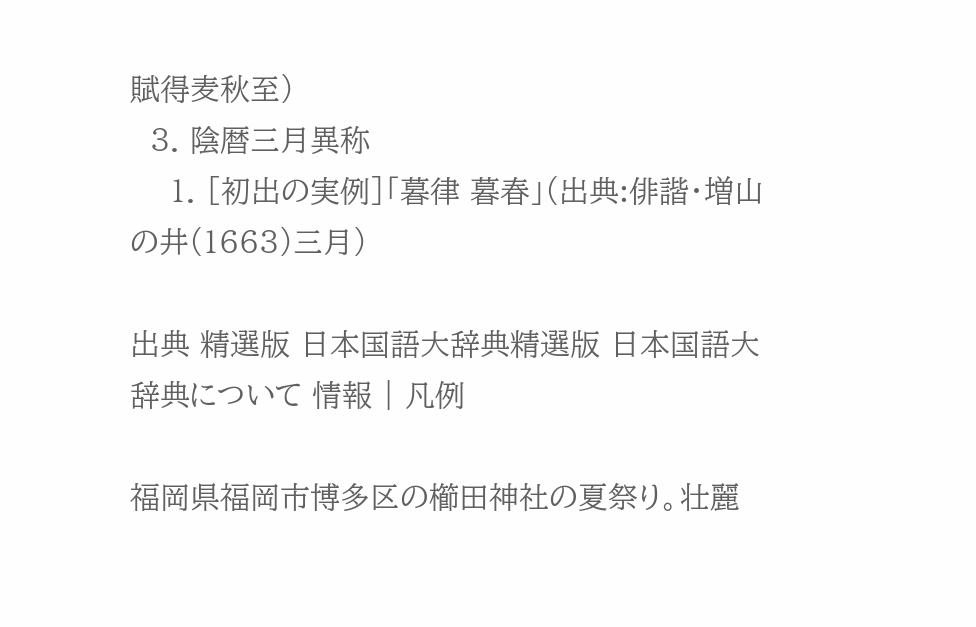賦得麦秋至)
  3. 陰暦三月異称
    1. [初出の実例]「暮律 暮春」(出典:俳諧・増山の井(1663)三月)

出典 精選版 日本国語大辞典精選版 日本国語大辞典について 情報 | 凡例

福岡県福岡市博多区の櫛田神社の夏祭り。壮麗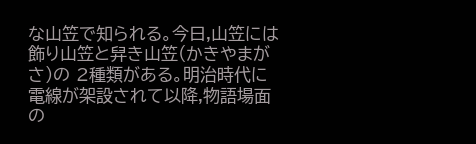な山笠で知られる。今日,山笠には飾り山笠と舁き山笠(かきやまがさ)の 2種類がある。明治時代に電線が架設されて以降,物語場面の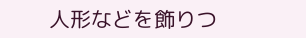人形などを飾りつ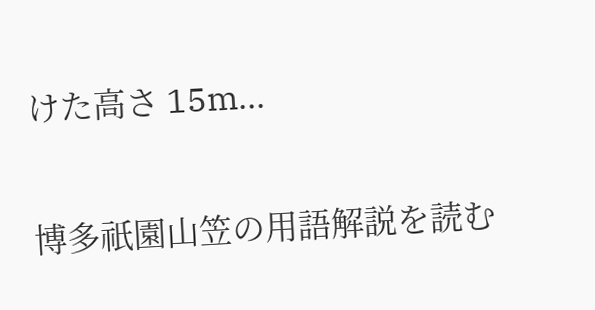けた高さ 15m...

博多祇園山笠の用語解説を読む